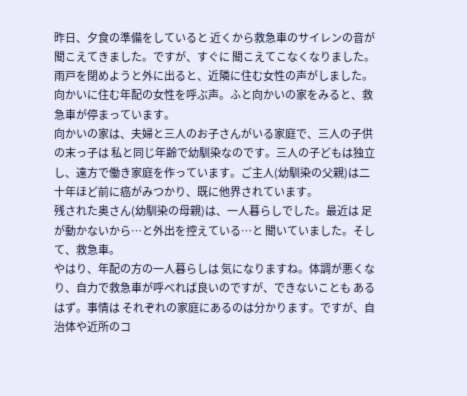昨日、夕食の準備をしていると 近くから救急車のサイレンの音が聞こえてきました。ですが、すぐに 聞こえてこなくなりました。
雨戸を閉めようと外に出ると、近隣に住む女性の声がしました。向かいに住む年配の女性を呼ぶ声。ふと向かいの家をみると、救急車が停まっています。
向かいの家は、夫婦と三人のお子さんがいる家庭で、三人の子供の末っ子は 私と同じ年齢で幼馴染なのです。三人の子どもは独立し、遠方で働き家庭を作っています。ご主人(幼馴染の父親)は二十年ほど前に癌がみつかり、既に他界されています。
残された奥さん(幼馴染の母親)は、一人暮らしでした。最近は 足が動かないから…と外出を控えている…と 聞いていました。そして、救急車。
やはり、年配の方の一人暮らしは 気になりますね。体調が悪くなり、自力で救急車が呼べれば良いのですが、できないことも あるはず。事情は それぞれの家庭にあるのは分かります。ですが、自治体や近所のコ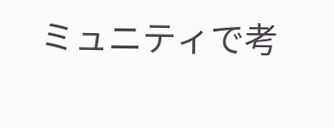ミュニティで考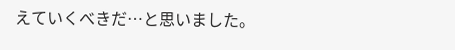えていくべきだ…と思いました。